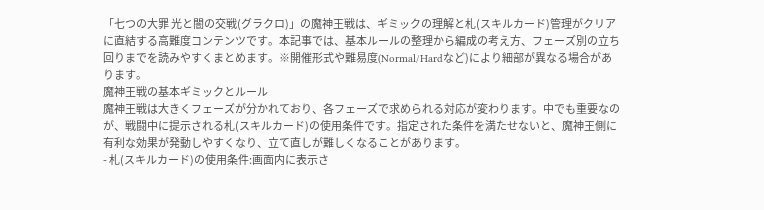「七つの大罪 光と闇の交戦(グラクロ)」の魔神王戦は、ギミックの理解と札(スキルカード)管理がクリアに直結する高難度コンテンツです。本記事では、基本ルールの整理から編成の考え方、フェーズ別の立ち回りまでを読みやすくまとめます。※開催形式や難易度(Normal/Hardなど)により細部が異なる場合があります。
魔神王戦の基本ギミックとルール
魔神王戦は大きくフェーズが分かれており、各フェーズで求められる対応が変わります。中でも重要なのが、戦闘中に提示される札(スキルカード)の使用条件です。指定された条件を満たせないと、魔神王側に有利な効果が発動しやすくなり、立て直しが難しくなることがあります。
- 札(スキルカード)の使用条件:画面内に表示さ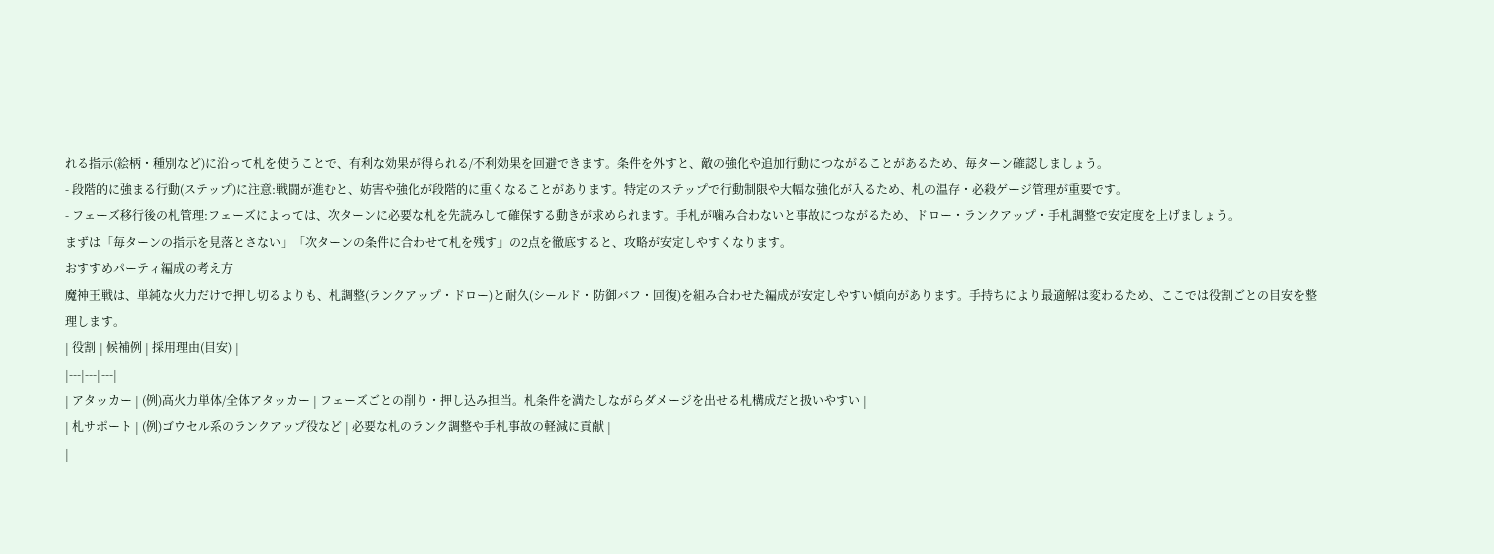れる指示(絵柄・種別など)に沿って札を使うことで、有利な効果が得られる/不利効果を回避できます。条件を外すと、敵の強化や追加行動につながることがあるため、毎ターン確認しましょう。
- 段階的に強まる行動(ステップ)に注意:戦闘が進むと、妨害や強化が段階的に重くなることがあります。特定のステップで行動制限や大幅な強化が入るため、札の温存・必殺ゲージ管理が重要です。
- フェーズ移行後の札管理:フェーズによっては、次ターンに必要な札を先読みして確保する動きが求められます。手札が噛み合わないと事故につながるため、ドロー・ランクアップ・手札調整で安定度を上げましょう。
まずは「毎ターンの指示を見落とさない」「次ターンの条件に合わせて札を残す」の2点を徹底すると、攻略が安定しやすくなります。
おすすめパーティ編成の考え方
魔神王戦は、単純な火力だけで押し切るよりも、札調整(ランクアップ・ドロー)と耐久(シールド・防御バフ・回復)を組み合わせた編成が安定しやすい傾向があります。手持ちにより最適解は変わるため、ここでは役割ごとの目安を整理します。
| 役割 | 候補例 | 採用理由(目安) |
|---|---|---|
| アタッカー | (例)高火力単体/全体アタッカー | フェーズごとの削り・押し込み担当。札条件を満たしながらダメージを出せる札構成だと扱いやすい |
| 札サポート | (例)ゴウセル系のランクアップ役など | 必要な札のランク調整や手札事故の軽減に貢献 |
|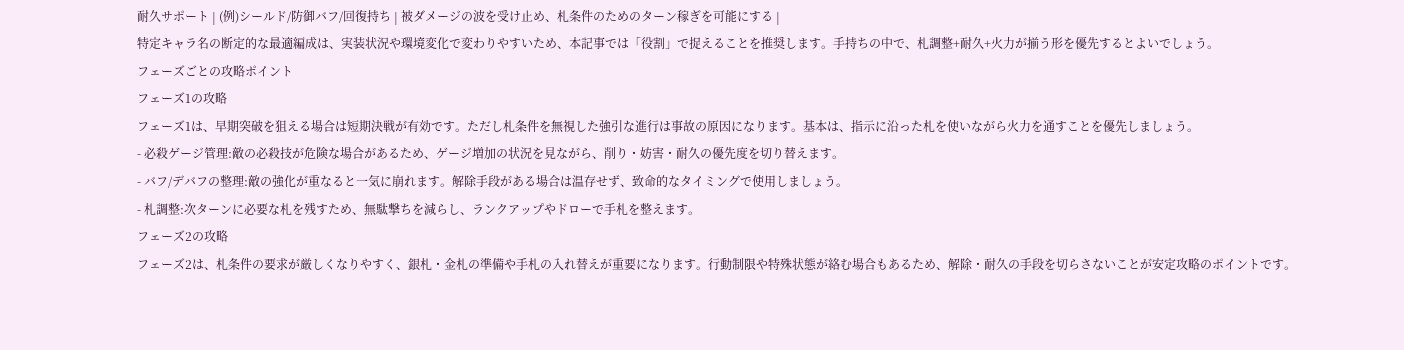耐久サポート | (例)シールド/防御バフ/回復持ち | 被ダメージの波を受け止め、札条件のためのターン稼ぎを可能にする |
特定キャラ名の断定的な最適編成は、実装状況や環境変化で変わりやすいため、本記事では「役割」で捉えることを推奨します。手持ちの中で、札調整+耐久+火力が揃う形を優先するとよいでしょう。
フェーズごとの攻略ポイント
フェーズ1の攻略
フェーズ1は、早期突破を狙える場合は短期決戦が有効です。ただし札条件を無視した強引な進行は事故の原因になります。基本は、指示に沿った札を使いながら火力を通すことを優先しましょう。
- 必殺ゲージ管理:敵の必殺技が危険な場合があるため、ゲージ増加の状況を見ながら、削り・妨害・耐久の優先度を切り替えます。
- バフ/デバフの整理:敵の強化が重なると一気に崩れます。解除手段がある場合は温存せず、致命的なタイミングで使用しましょう。
- 札調整:次ターンに必要な札を残すため、無駄撃ちを減らし、ランクアップやドローで手札を整えます。
フェーズ2の攻略
フェーズ2は、札条件の要求が厳しくなりやすく、銀札・金札の準備や手札の入れ替えが重要になります。行動制限や特殊状態が絡む場合もあるため、解除・耐久の手段を切らさないことが安定攻略のポイントです。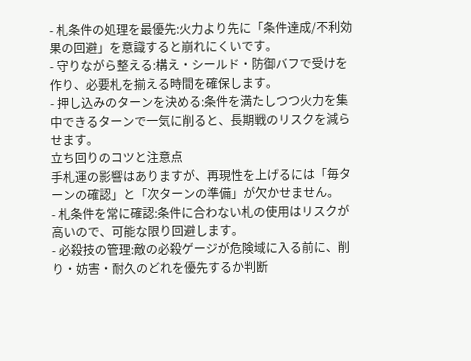- 札条件の処理を最優先:火力より先に「条件達成/不利効果の回避」を意識すると崩れにくいです。
- 守りながら整える:構え・シールド・防御バフで受けを作り、必要札を揃える時間を確保します。
- 押し込みのターンを決める:条件を満たしつつ火力を集中できるターンで一気に削ると、長期戦のリスクを減らせます。
立ち回りのコツと注意点
手札運の影響はありますが、再現性を上げるには「毎ターンの確認」と「次ターンの準備」が欠かせません。
- 札条件を常に確認:条件に合わない札の使用はリスクが高いので、可能な限り回避します。
- 必殺技の管理:敵の必殺ゲージが危険域に入る前に、削り・妨害・耐久のどれを優先するか判断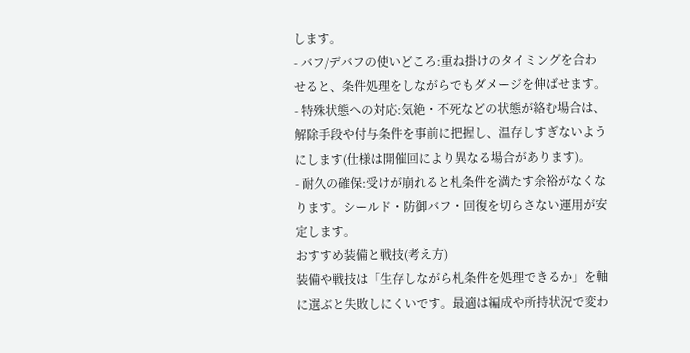します。
- バフ/デバフの使いどころ:重ね掛けのタイミングを合わせると、条件処理をしながらでもダメージを伸ばせます。
- 特殊状態への対応:気絶・不死などの状態が絡む場合は、解除手段や付与条件を事前に把握し、温存しすぎないようにします(仕様は開催回により異なる場合があります)。
- 耐久の確保:受けが崩れると札条件を満たす余裕がなくなります。シールド・防御バフ・回復を切らさない運用が安定します。
おすすめ装備と戦技(考え方)
装備や戦技は「生存しながら札条件を処理できるか」を軸に選ぶと失敗しにくいです。最適は編成や所持状況で変わ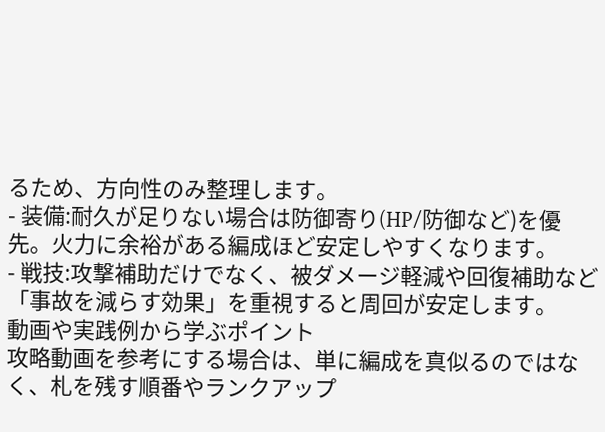るため、方向性のみ整理します。
- 装備:耐久が足りない場合は防御寄り(HP/防御など)を優先。火力に余裕がある編成ほど安定しやすくなります。
- 戦技:攻撃補助だけでなく、被ダメージ軽減や回復補助など「事故を減らす効果」を重視すると周回が安定します。
動画や実践例から学ぶポイント
攻略動画を参考にする場合は、単に編成を真似るのではなく、札を残す順番やランクアップ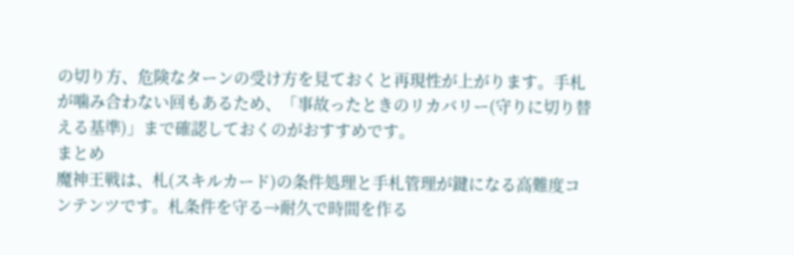の切り方、危険なターンの受け方を見ておくと再現性が上がります。手札が噛み合わない回もあるため、「事故ったときのリカバリー(守りに切り替える基準)」まで確認しておくのがおすすめです。
まとめ
魔神王戦は、札(スキルカード)の条件処理と手札管理が鍵になる高難度コンテンツです。札条件を守る→耐久で時間を作る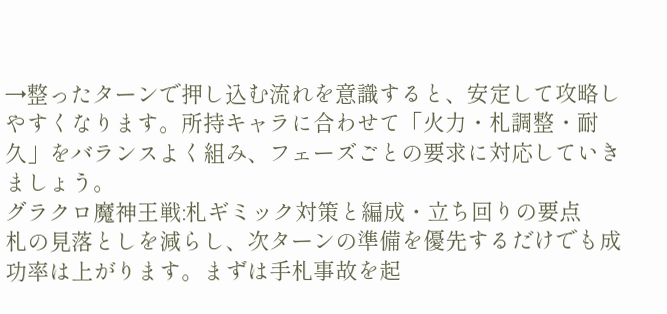→整ったターンで押し込む流れを意識すると、安定して攻略しやすくなります。所持キャラに合わせて「火力・札調整・耐久」をバランスよく組み、フェーズごとの要求に対応していきましょう。
グラクロ魔神王戦:札ギミック対策と編成・立ち回りの要点
札の見落としを減らし、次ターンの準備を優先するだけでも成功率は上がります。まずは手札事故を起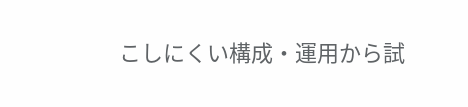こしにくい構成・運用から試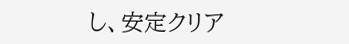し、安定クリア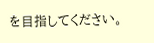を目指してください。